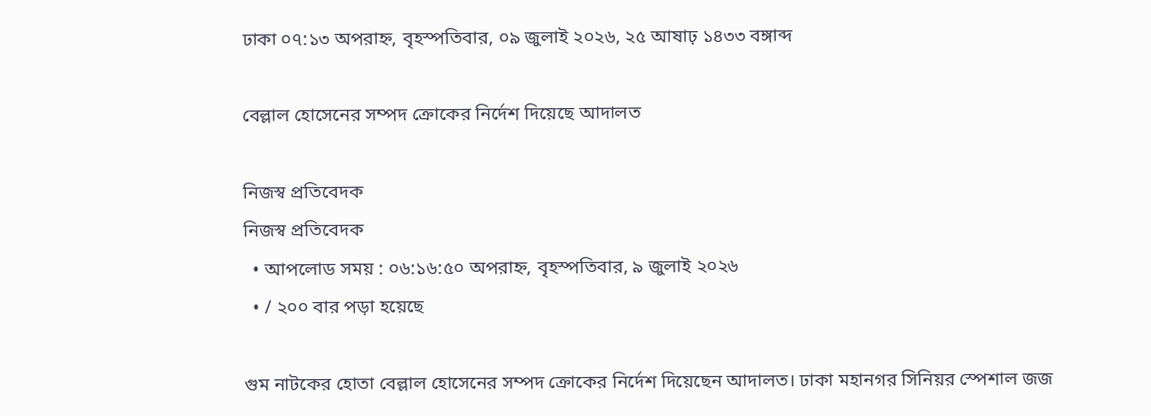ঢাকা ০৭:১৩ অপরাহ্ন, বৃহস্পতিবার, ০৯ জুলাই ২০২৬, ২৫ আষাঢ় ১৪৩৩ বঙ্গাব্দ

বেল্লাল হোসেনের সম্পদ ক্রোকের নির্দেশ দিয়েছে আদালত

নিজস্ব প্রতিবেদক
নিজস্ব প্রতিবেদক
  • আপলোড সময় : ০৬:১৬:৫০ অপরাহ্ন, বৃহস্পতিবার, ৯ জুলাই ২০২৬
  • / ২০০ বার পড়া হয়েছে

গুম নাটকের হোতা বেল্লাল হোসেনের সম্পদ ক্রোকের নির্দেশ দিয়েছেন আদালত। ঢাকা মহানগর সিনিয়র স্পেশাল জজ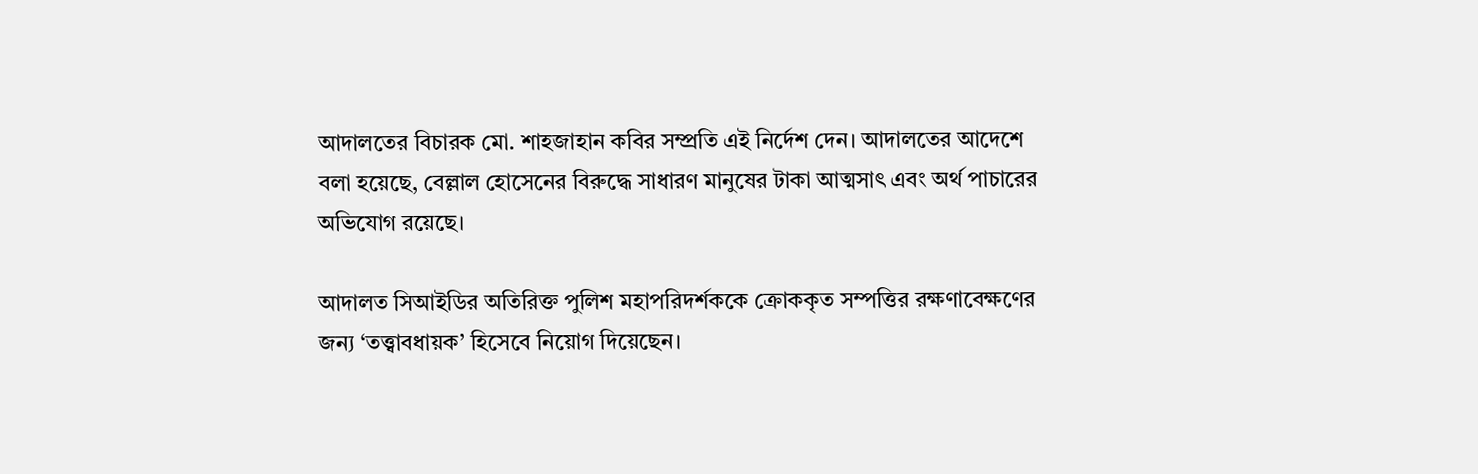আদালতের বিচারক মো. শাহজাহান কবির সম্প্রতি এই নির্দেশ দেন। আদালতের আদেশে বলা হয়েছে, বেল্লাল হোসেনের বিরুদ্ধে সাধারণ মানুষের টাকা আত্মসাৎ এবং অর্থ পাচারের অভিযোগ রয়েছে।

আদালত সিআইডির অতিরিক্ত পুলিশ মহাপরিদর্শককে ক্রোককৃত সম্পত্তির রক্ষণাবেক্ষণের জন্য ‘তত্ত্বাবধায়ক’ হিসেবে নিয়োগ দিয়েছেন।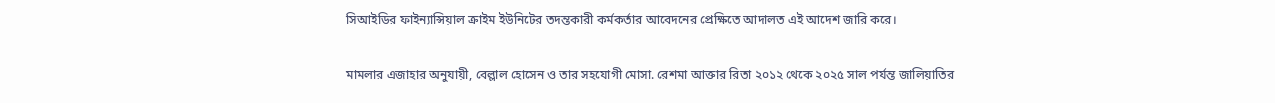সিআইডির ফাইন্যান্সিয়াল ক্রাইম ইউনিটের তদন্তকারী কর্মকর্তার আবেদনের প্রেক্ষিতে আদালত এই আদেশ জারি করে।

মামলার এজাহার অনুযায়ী, বেল্লাল হোসেন ও তার সহযোগী মোসা. রেশমা আক্তার রিতা ২০১২ থেকে ২০২৫ সাল পর্যন্ত জালিয়াতির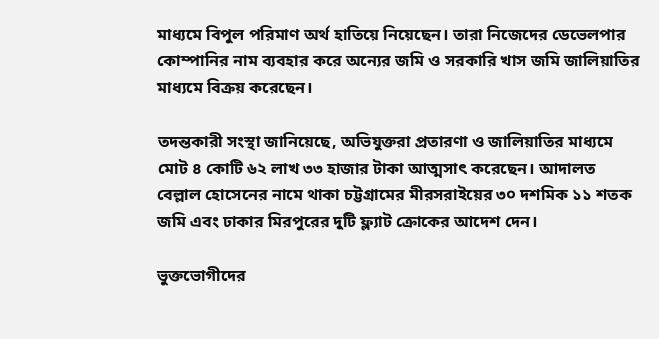মাধ্যমে বিপুল পরিমাণ অর্থ হাতিয়ে নিয়েছেন। তারা নিজেদের ডেভেলপার কোম্পানির নাম ব্যবহার করে অন্যের জমি ও সরকারি খাস জমি জালিয়াতির মাধ্যমে বিক্রয় করেছেন।

তদন্তকারী সংস্থা জানিয়েছে, অভিযুক্তরা প্রতারণা ও জালিয়াতির মাধ্যমে মোট ৪ কোটি ৬২ লাখ ৩৩ হাজার টাকা আত্মসাৎ করেছেন। আদালত বেল্লাল হোসেনের নামে থাকা চট্টগ্রামের মীরসরাইয়ের ৩০ দশমিক ১১ শতক জমি এবং ঢাকার মিরপুরের দুটি ফ্ল্যাট ক্রোকের আদেশ দেন।

ভুক্তভোগীদের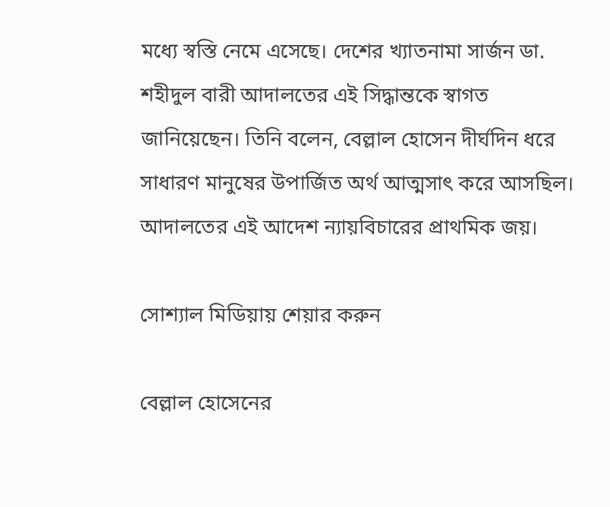মধ্যে স্বস্তি নেমে এসেছে। দেশের খ্যাতনামা সার্জন ডা. শহীদুল বারী আদালতের এই সিদ্ধান্তকে স্বাগত জানিয়েছেন। তিনি বলেন, বেল্লাল হোসেন দীর্ঘদিন ধরে সাধারণ মানুষের উপার্জিত অর্থ আত্মসাৎ করে আসছিল। আদালতের এই আদেশ ন্যায়বিচারের প্রাথমিক জয়।

সোশ্যাল মিডিয়ায় শেয়ার করুন

বেল্লাল হোসেনের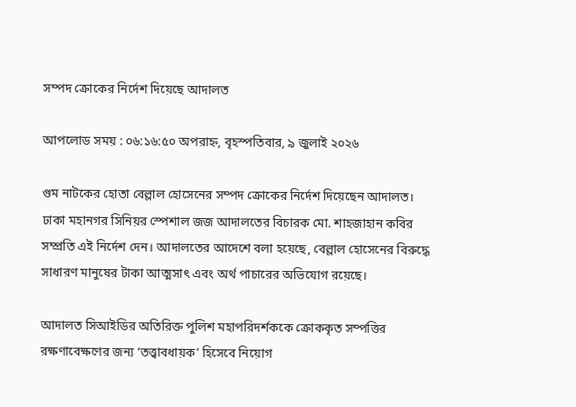সম্পদ ক্রোকের নির্দেশ দিয়েছে আদালত

আপলোড সময় : ০৬:১৬:৫০ অপরাহ্ন, বৃহস্পতিবার, ৯ জুলাই ২০২৬

গুম নাটকের হোতা বেল্লাল হোসেনের সম্পদ ক্রোকের নির্দেশ দিয়েছেন আদালত। ঢাকা মহানগর সিনিয়র স্পেশাল জজ আদালতের বিচারক মো. শাহজাহান কবির সম্প্রতি এই নির্দেশ দেন। আদালতের আদেশে বলা হয়েছে, বেল্লাল হোসেনের বিরুদ্ধে সাধারণ মানুষের টাকা আত্মসাৎ এবং অর্থ পাচারের অভিযোগ রয়েছে।

আদালত সিআইডির অতিরিক্ত পুলিশ মহাপরিদর্শককে ক্রোককৃত সম্পত্তির রক্ষণাবেক্ষণের জন্য ‘তত্ত্বাবধায়ক’ হিসেবে নিয়োগ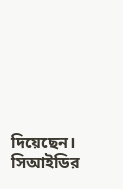দিয়েছেন। সিআইডির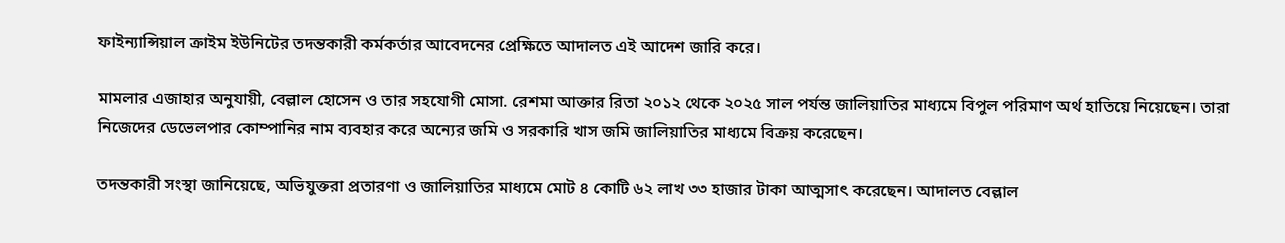ফাইন্যান্সিয়াল ক্রাইম ইউনিটের তদন্তকারী কর্মকর্তার আবেদনের প্রেক্ষিতে আদালত এই আদেশ জারি করে।

মামলার এজাহার অনুযায়ী, বেল্লাল হোসেন ও তার সহযোগী মোসা. রেশমা আক্তার রিতা ২০১২ থেকে ২০২৫ সাল পর্যন্ত জালিয়াতির মাধ্যমে বিপুল পরিমাণ অর্থ হাতিয়ে নিয়েছেন। তারা নিজেদের ডেভেলপার কোম্পানির নাম ব্যবহার করে অন্যের জমি ও সরকারি খাস জমি জালিয়াতির মাধ্যমে বিক্রয় করেছেন।

তদন্তকারী সংস্থা জানিয়েছে, অভিযুক্তরা প্রতারণা ও জালিয়াতির মাধ্যমে মোট ৪ কোটি ৬২ লাখ ৩৩ হাজার টাকা আত্মসাৎ করেছেন। আদালত বেল্লাল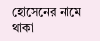হোসেনের নামে থাকা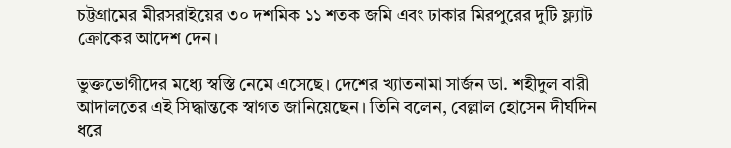চট্টগ্রামের মীরসরাইয়ের ৩০ দশমিক ১১ শতক জমি এবং ঢাকার মিরপুরের দুটি ফ্ল্যাট ক্রোকের আদেশ দেন।

ভুক্তভোগীদের মধ্যে স্বস্তি নেমে এসেছে। দেশের খ্যাতনামা সার্জন ডা. শহীদুল বারী আদালতের এই সিদ্ধান্তকে স্বাগত জানিয়েছেন। তিনি বলেন, বেল্লাল হোসেন দীর্ঘদিন ধরে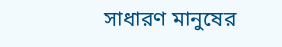সাধারণ মানুষের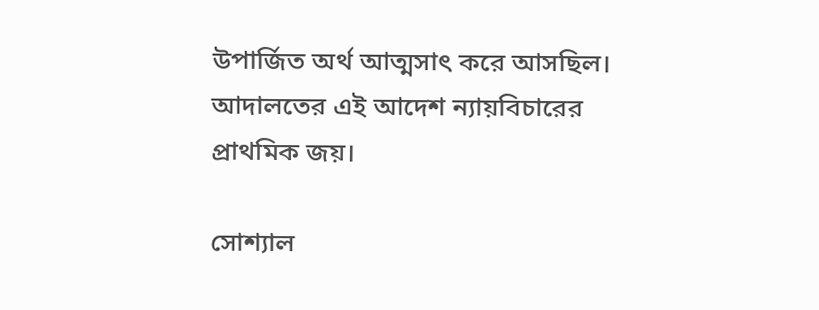উপার্জিত অর্থ আত্মসাৎ করে আসছিল। আদালতের এই আদেশ ন্যায়বিচারের প্রাথমিক জয়।

সোশ্যাল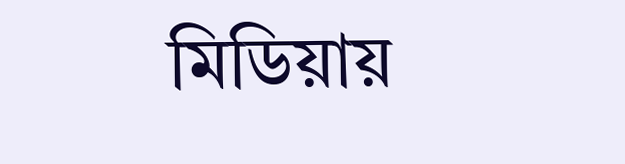মিডিয়ায়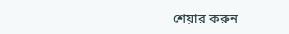শেয়ার করুন